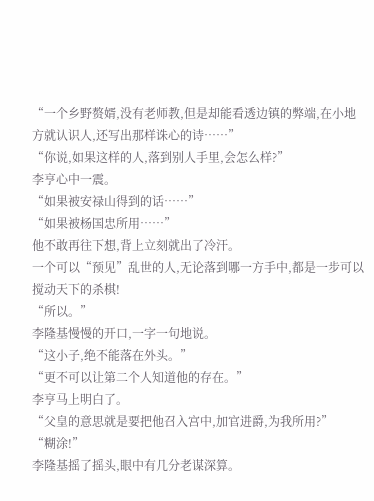“一个乡野赘婿,没有老师教,但是却能看透边镇的弊端,在小地方就认识人,还写出那样诛心的诗……”
“你说,如果这样的人,落到别人手里,会怎么样?”
李亨心中一震。
“如果被安禄山得到的话……”
“如果被杨国忠所用……”
他不敢再往下想,背上立刻就出了冷汗。
一个可以“预见”乱世的人,无论落到哪一方手中,都是一步可以搅动天下的杀棋!
“所以。”
李隆基慢慢的开口,一字一句地说。
“这小子,绝不能落在外头。”
“更不可以让第二个人知道他的存在。”
李亨马上明白了。
“父皇的意思就是要把他召入宫中,加官进爵,为我所用?”
“糊涂!”
李隆基摇了摇头,眼中有几分老谋深算。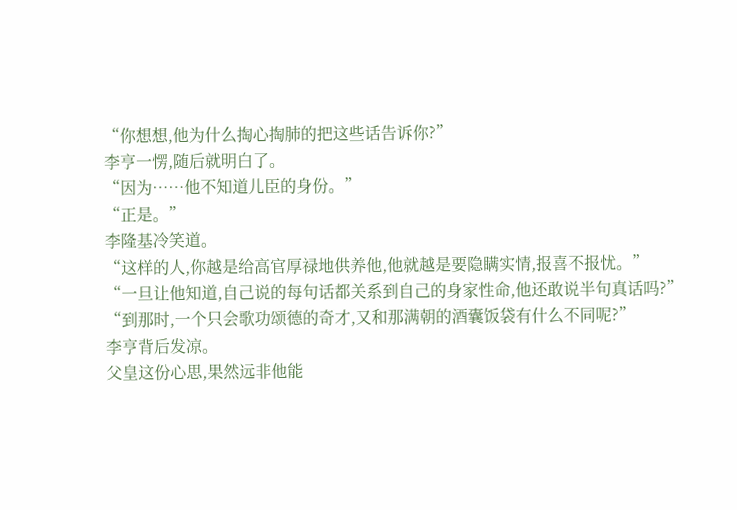“你想想,他为什么掏心掏肺的把这些话告诉你?”
李亨一愣,随后就明白了。
“因为……他不知道儿臣的身份。”
“正是。”
李隆基冷笑道。
“这样的人,你越是给高官厚禄地供养他,他就越是要隐瞒实情,报喜不报忧。”
“一旦让他知道,自己说的每句话都关系到自己的身家性命,他还敢说半句真话吗?”
“到那时,一个只会歌功颂德的奇才,又和那满朝的酒囊饭袋有什么不同呢?”
李亨背后发凉。
父皇这份心思,果然远非他能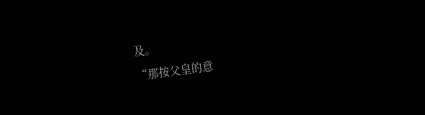及。
“那按父皇的意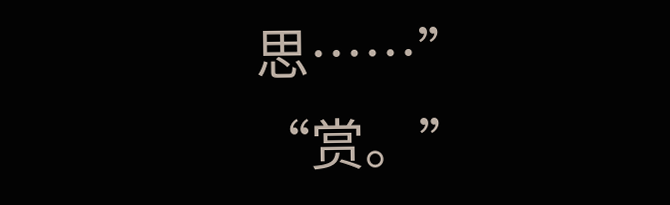思……”
“赏。”